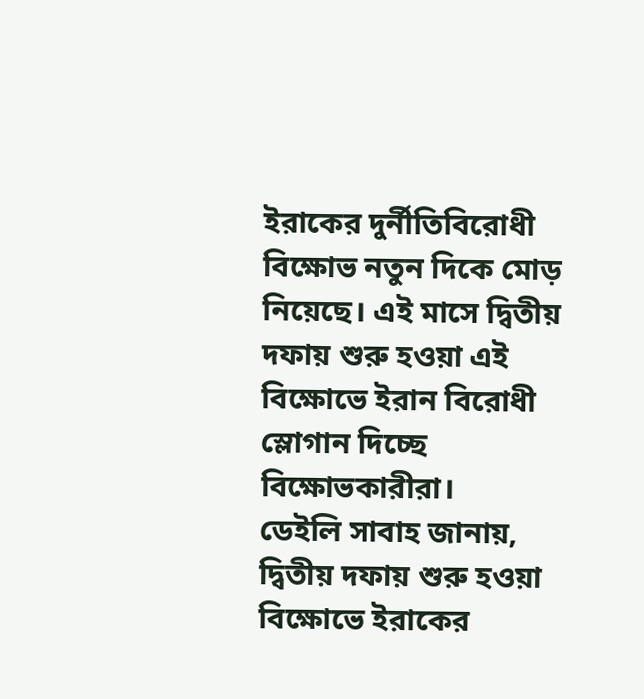ইরাকের দুর্নীতিবিরোধী বিক্ষোভ নতুন দিকে মোড় নিয়েছে। এই মাসে দ্বিতীয় দফায় শুরু হওয়া এই বিক্ষোভে ইরান বিরোধী স্লোগান দিচ্ছে বিক্ষোভকারীরা।
ডেইলি সাবাহ জানায়, দ্বিতীয় দফায় শুরু হওয়া বিক্ষোভে ইরাকের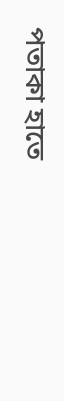পতাকা হাতে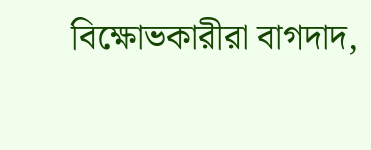বিক্ষোভকারীরা বাগদাদ,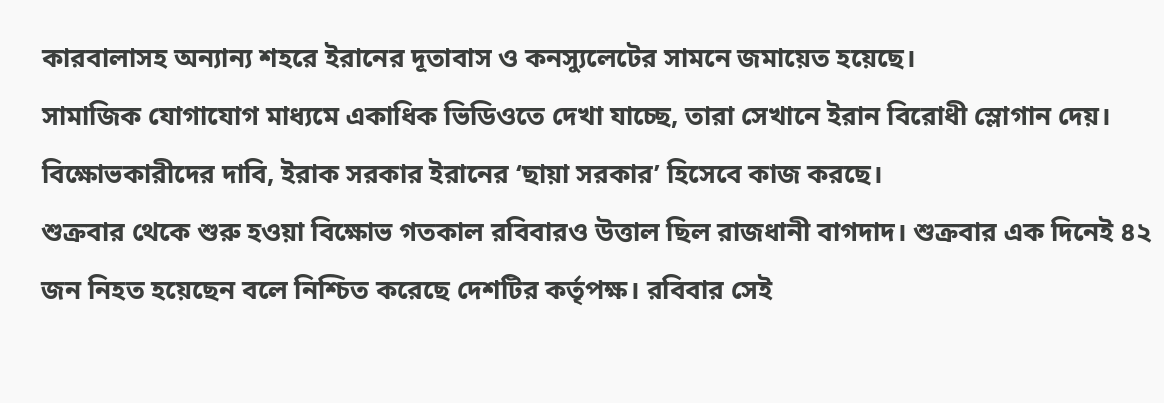কারবালাসহ অন্যান্য শহরে ইরানের দূতাবাস ও কনস্যুলেটের সামনে জমায়েত হয়েছে।
সামাজিক যোগাযোগ মাধ্যমে একাধিক ভিডিওতে দেখা যাচ্ছে, তারা সেখানে ইরান বিরোধী স্লোগান দেয়।
বিক্ষোভকারীদের দাবি, ইরাক সরকার ইরানের ‘ছায়া সরকার’ হিসেবে কাজ করছে।
শুক্রবার থেকে শুরু হওয়া বিক্ষোভ গতকাল রবিবারও উত্তাল ছিল রাজধানী বাগদাদ। শুক্রবার এক দিনেই ৪২ জন নিহত হয়েছেন বলে নিশ্চিত করেছে দেশটির কর্তৃপক্ষ। রবিবার সেই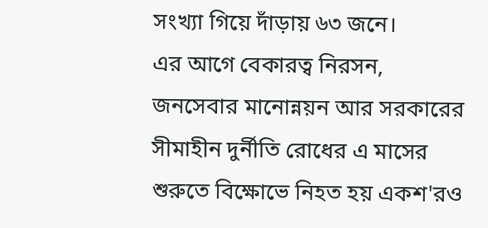সংখ্যা গিয়ে দাঁড়ায় ৬৩ জনে।
এর আগে বেকারত্ব নিরসন, জনসেবার মানোন্নয়ন আর সরকারের সীমাহীন দুর্নীতি রোধের এ মাসের শুরুতে বিক্ষোভে নিহত হয় একশ'রও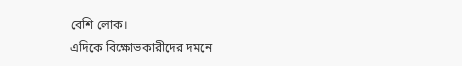বেশি লোক।
এদিকে বিক্ষোভকারীদের দমনে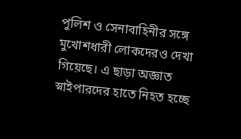পুলিশ ও সেনাবাহিনীর সঙ্গে মুখোশধারী লোকদেরও দেখা গিয়েছে। এ ছাড়া অজ্ঞাত স্নাইপারদের হাতে নিহত হচ্ছে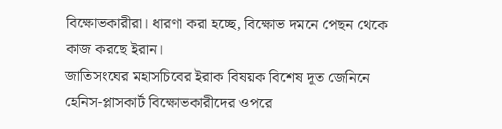বিক্ষোভকারীরা। ধারণা করা হচ্ছে, বিক্ষোভ দমনে পেছন থেকে কাজ করছে ইরান।
জাতিসংঘের মহাসচিবের ইরাক বিষয়ক বিশেষ দূত জেনিনে হেনিস-প্লাসকার্ট বিক্ষোভকারীদের ওপরে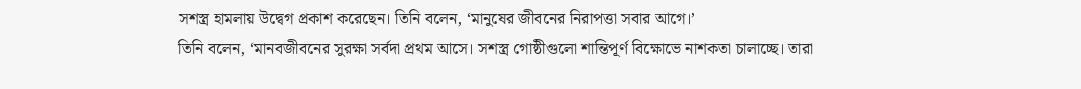সশস্ত্র হামলায় উদ্বেগ প্রকাশ করেছেন। তিনি বলেন, ‘মানুষের জীবনের নিরাপত্তা সবার আগে।’
তিনি বলেন, ‘মানবজীবনের সুরক্ষা সর্বদা প্রথম আসে। সশস্ত্র গোষ্ঠীগুলো শান্তিপূর্ণ বিক্ষোভে নাশকতা চালাচ্ছে। তারা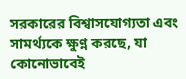সরকারের বিশ্বাসযোগ্যতা এবং সামর্থ্যকে ক্ষুণ্ন করছে, যা কোনোভাবেই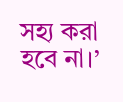সহ্য করা হবে না।’